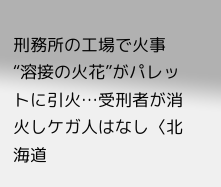刑務所の工場で火事“溶接の火花”がパレットに引火…受刑者が消火しケガ人はなし〈北海道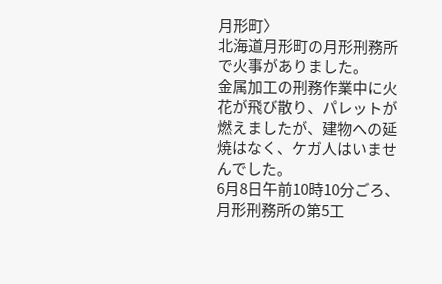月形町〉
北海道月形町の月形刑務所で火事がありました。
金属加工の刑務作業中に火花が飛び散り、パレットが燃えましたが、建物への延焼はなく、ケガ人はいませんでした。
6月8日午前10時10分ごろ、月形刑務所の第5工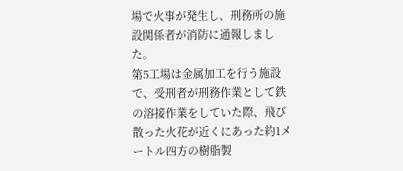場で火事が発生し、刑務所の施設関係者が消防に通報しました。
第5工場は金属加工を行う施設で、受刑者が刑務作業として鉄の溶接作業をしていた際、飛び散った火花が近くにあった約1メートル四方の樹脂製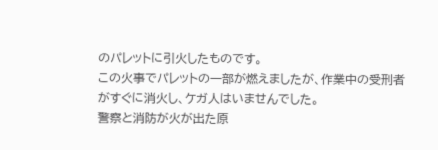のパレットに引火したものです。
この火事でパレットの一部が燃えましたが、作業中の受刑者がすぐに消火し、ケガ人はいませんでした。
警察と消防が火が出た原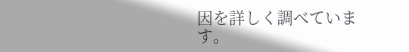因を詳しく調べています。